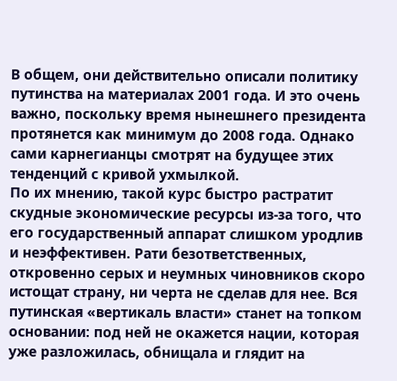В общем, они действительно описали политику путинства на материалах 2001 года. И это очень важно, поскольку время нынешнего президента протянется как минимум до 2008 года. Однако сами карнегианцы смотрят на будущее этих тенденций с кривой ухмылкой.
По их мнению, такой курс быстро растратит скудные экономические ресурсы из-за того, что его государственный аппарат слишком уродлив и неэффективен. Рати безответственных, откровенно серых и неумных чиновников скоро истощат страну, ни черта не сделав для нее. Вся путинская «вертикаль власти» станет на топком основании: под ней не окажется нации, которая уже разложилась, обнищала и глядит на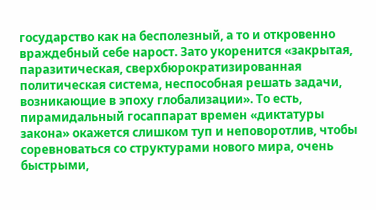государство как на бесполезный, а то и откровенно враждебный себе нарост. Зато укоренится «закрытая, паразитическая, сверхбюрократизированная политическая система, неспособная решать задачи, возникающие в эпоху глобализации». То есть, пирамидальный госаппарат времен «диктатуры закона» окажется слишком туп и неповоротлив, чтобы соревноваться со структурами нового мира, очень быстрыми,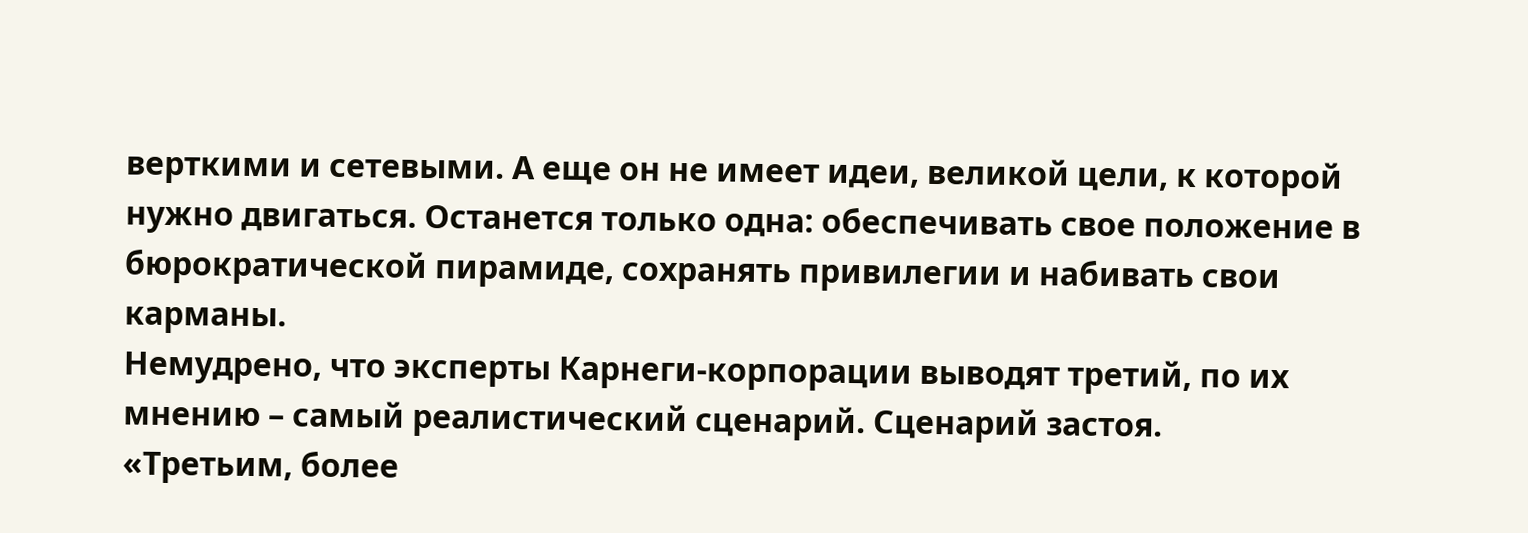верткими и сетевыми. А еще он не имеет идеи, великой цели, к которой нужно двигаться. Останется только одна: обеспечивать свое положение в бюрократической пирамиде, сохранять привилегии и набивать свои карманы.
Немудрено, что эксперты Карнеги-корпорации выводят третий, по их мнению – самый реалистический сценарий. Сценарий застоя.
«Третьим, более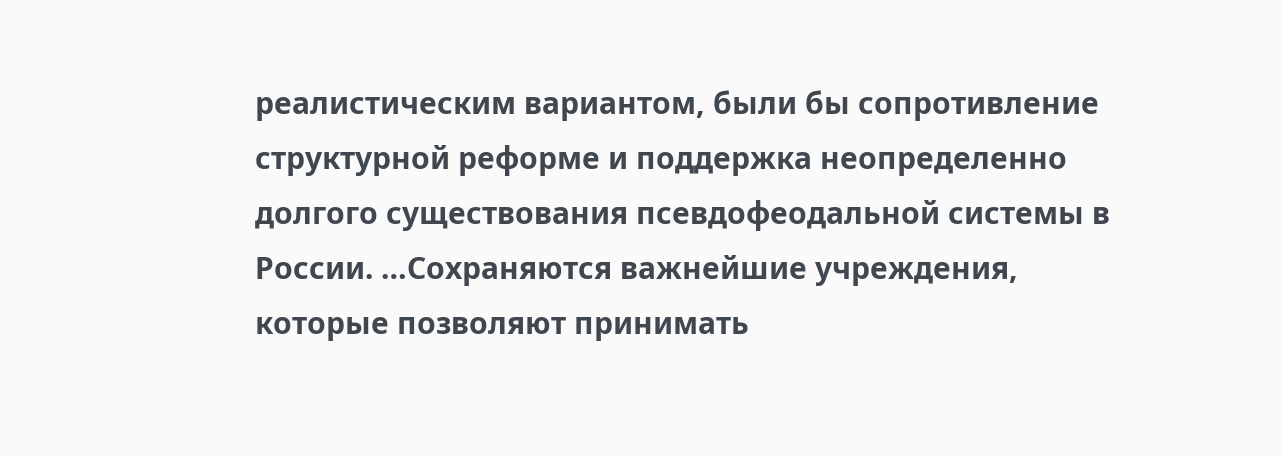реалистическим вариантом, были бы сопротивление структурной реформе и поддержка неопределенно долгого существования псевдофеодальной системы в России. …Сохраняются важнейшие учреждения, которые позволяют принимать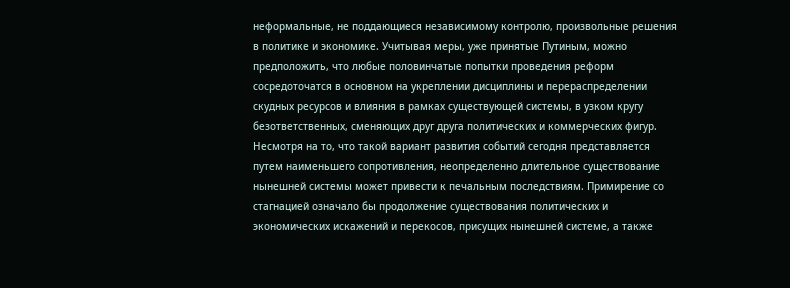неформальные, не поддающиеся независимому контролю, произвольные решения в политике и экономике. Учитывая меры, уже принятые Путиным, можно предположить, что любые половинчатые попытки проведения реформ сосредоточатся в основном на укреплении дисциплины и перераспределении скудных ресурсов и влияния в рамках существующей системы, в узком кругу безответственных, сменяющих друг друга политических и коммерческих фигур.
Несмотря на то, что такой вариант развития событий сегодня представляется путем наименьшего сопротивления, неопределенно длительное существование нынешней системы может привести к печальным последствиям. Примирение со стагнацией означало бы продолжение существования политических и экономических искажений и перекосов, присущих нынешней системе, а также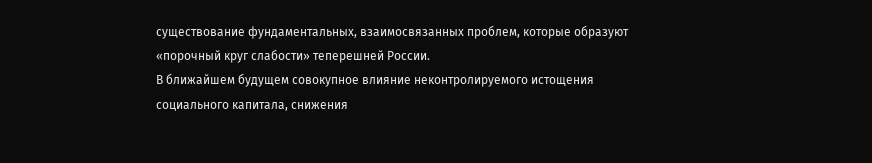существование фундаментальных, взаимосвязанных проблем, которые образуют «порочный круг слабости» теперешней России.
В ближайшем будущем совокупное влияние неконтролируемого истощения социального капитала, снижения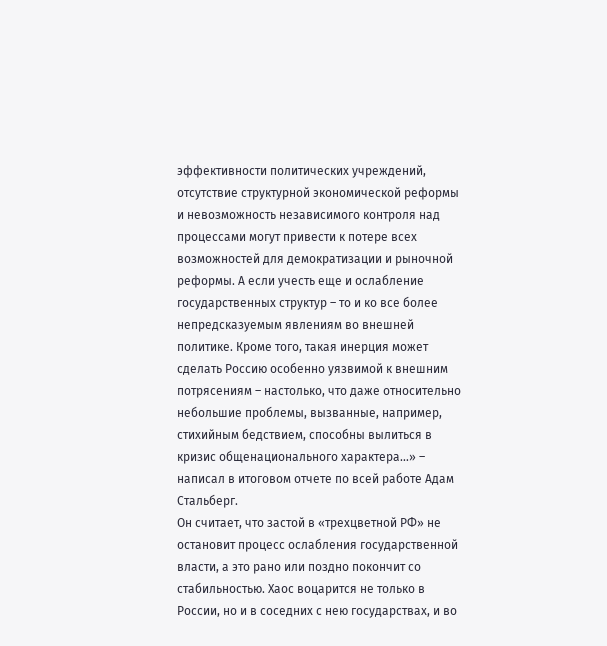эффективности политических учреждений, отсутствие структурной экономической реформы и невозможность независимого контроля над процессами могут привести к потере всех возможностей для демократизации и рыночной реформы. А если учесть еще и ослабление государственных структур – то и ко все более непредсказуемым явлениям во внешней политике. Кроме того, такая инерция может сделать Россию особенно уязвимой к внешним потрясениям – настолько, что даже относительно небольшие проблемы, вызванные, например, стихийным бедствием, способны вылиться в кризис общенационального характера…» – написал в итоговом отчете по всей работе Адам Стальберг.
Он считает, что застой в «трехцветной РФ» не остановит процесс ослабления государственной власти, а это рано или поздно покончит со стабильностью. Хаос воцарится не только в России, но и в соседних с нею государствах, и во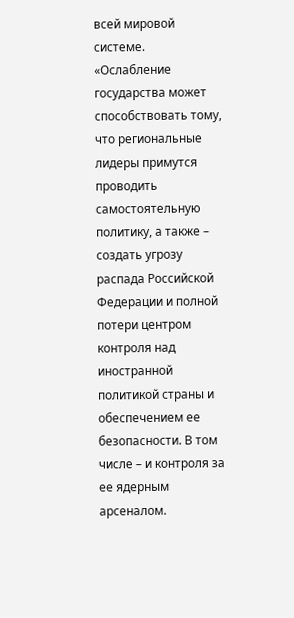всей мировой системе.
«Ослабление государства может способствовать тому, что региональные лидеры примутся проводить самостоятельную политику, а также – создать угрозу распада Российской Федерации и полной потери центром контроля над иностранной политикой страны и обеспечением ее безопасности. В том числе – и контроля за ее ядерным арсеналом.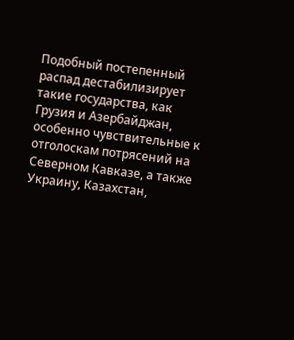Подобный постепенный распад дестабилизирует такие государства, как Грузия и Азербайджан, особенно чувствительные к отголоскам потрясений на Северном Кавказе, а также Украину, Казахстан,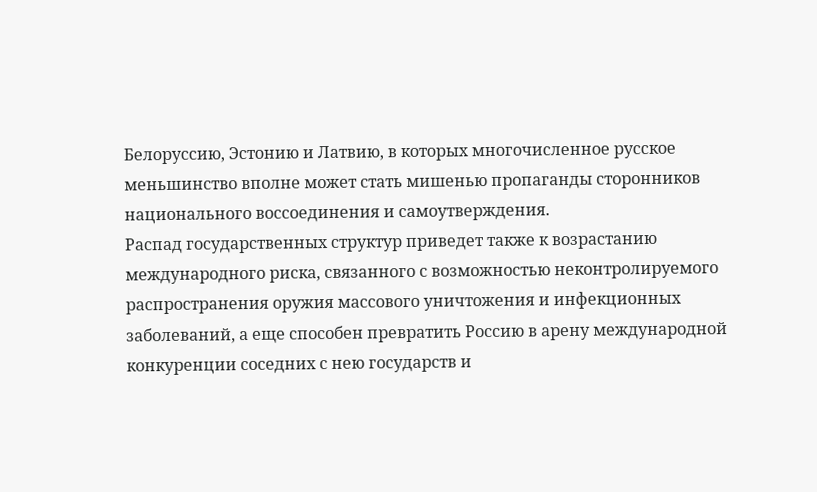Белоруссию, Эстонию и Латвию, в которых многочисленное русское меньшинство вполне может стать мишенью пропаганды сторонников национального воссоединения и самоутверждения.
Распад государственных структур приведет также к возрастанию международного риска, связанного с возможностью неконтролируемого распространения оружия массового уничтожения и инфекционных заболеваний, а еще способен превратить Россию в арену международной конкуренции соседних с нею государств и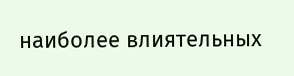наиболее влиятельных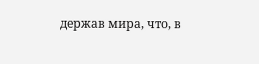держав мира, что, в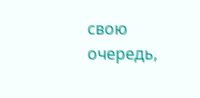свою очередь,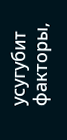усугубит факторы,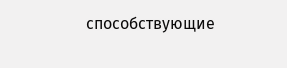способствующие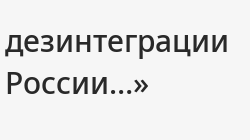дезинтеграции России…»